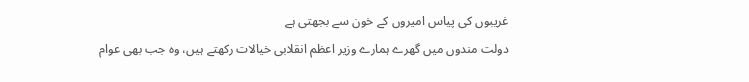غریبوں کی پیاس امیروں کے خون سے بجھتی ہے
دولت مندوں میں گھرے ہمارے وزیر اعظم انقلابی خیالات رکھتے ہیں، وہ جب بھی عوام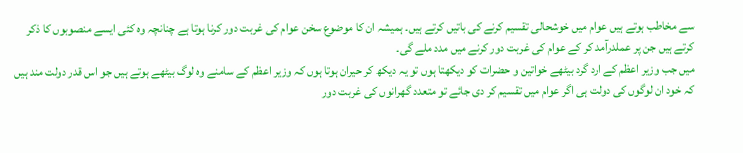سے مخاطب ہوتے ہیں عوام میں خوشحالی تقسیم کرنے کی باتیں کرتے ہیں۔ ہمیشہ ان کا موضوع سخن عوام کی غربت دور کرنا ہوتا ہے چنانچہ وہ کئی ایسے منصوبوں کا ذکر کرتے ہیں جن پر عملدرآمد کر کے عوام کی غربت دور کرنے میں مدد ملے گی۔
میں جب وزیر اعظم کے ارد گرد بیٹھے خواتین و حضرات کو دیکھتا ہوں تو یہ دیکھ کر حیران ہوتا ہوں کہ وزیر اعظم کے سامنے وہ لوگ بیٹھے ہوتے ہیں جو اس قدر دولت مند ہیں کہ خود ان لوگوں کی دولت ہی اگر عوام میں تقسیم کر دی جائے تو متعدد گھرانوں کی غربت دور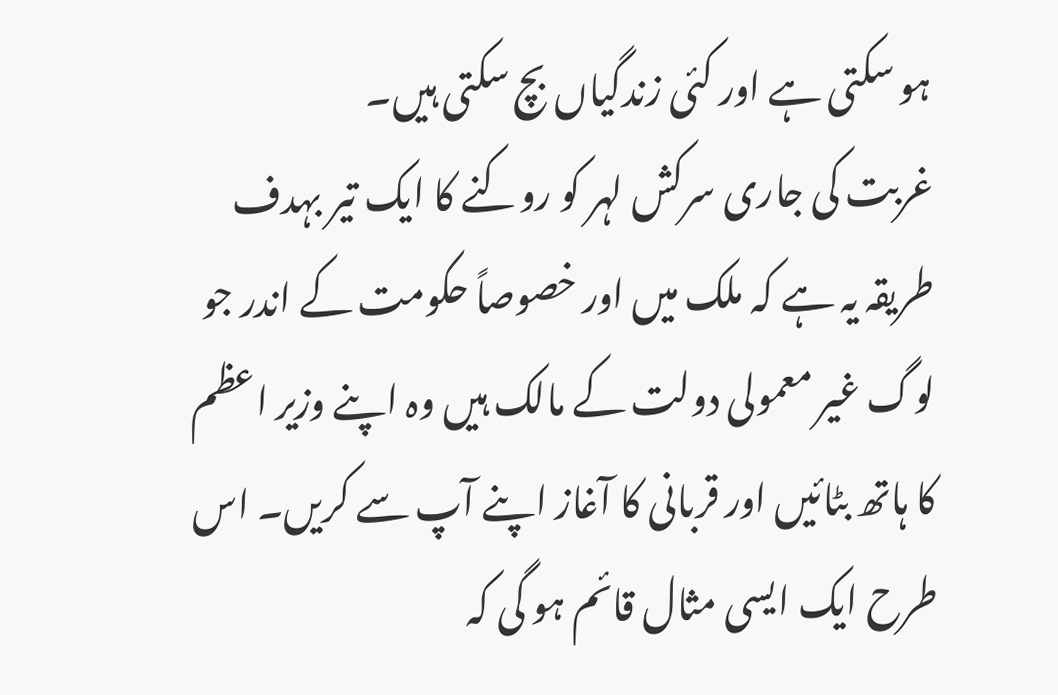ہو سکتی ہے اور کئی زندگیاں بچ سکتی ہیں۔
غربت کی جاری سرکش لہر کو روکنے کا ایک تیر بہدف طریقہ یہ ہے کہ ملک میں اور خصوصاً حکومت کے اندر جو لوگ غیر معمولی دولت کے مالک ہیں وہ اپنے وزیر اعظم کا ہاتھ بٹائیں اور قربانی کا آغاز اپنے آپ سے کریں۔ اس طرح ایک ایسی مثال قائم ہو گی کہ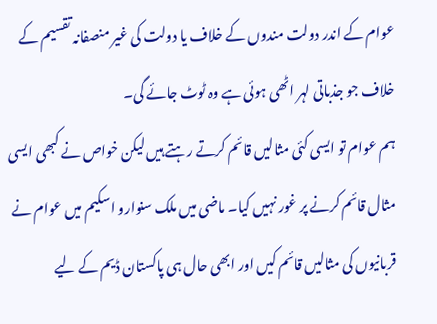عوام کے اندر دولت مندوں کے خلاف یا دولت کی غیر منصفانہ تقسیم کے خلاف جو جذباتی لہر اٹھی ہوئی ہے وہ ٹوٹ جائے گی۔
ہم عوام تو ایسی کئی مثالیں قائم کرتے رہتے ہیں لیکن خواص نے کبھی ایسی مثال قائم کرنے پر غور نہیں کیا۔ ماضی میں ملک سنوارو اسکیم میں عوام نے قربانیوں کی مثالیں قائم کیں اور ابھی حال ہی پاکستان ڈیم کے لیے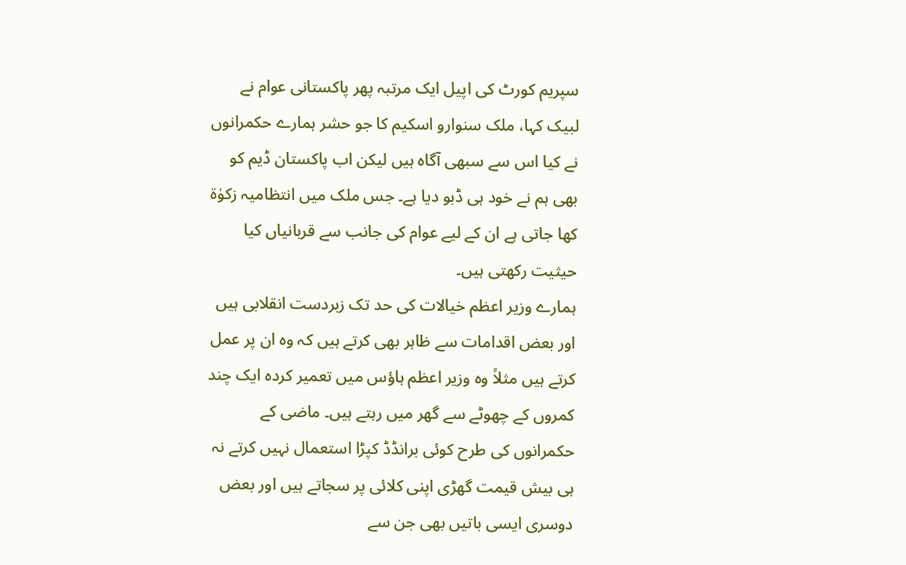سپریم کورٹ کی اپیل ایک مرتبہ پھر پاکستانی عوام نے لبیک کہا، ملک سنوارو اسکیم کا جو حشر ہمارے حکمرانوں نے کیا اس سے سبھی آگاہ ہیں لیکن اب پاکستان ڈیم کو بھی ہم نے خود ہی ڈبو دیا ہے۔ جس ملک میں انتظامیہ زکوٰۃ کھا جاتی ہے ان کے لیے عوام کی جانب سے قربانیاں کیا حیثیت رکھتی ہیں۔
ہمارے وزیر اعظم خیالات کی حد تک زبردست انقلابی ہیں اور بعض اقدامات سے ظاہر بھی کرتے ہیں کہ وہ ان پر عمل کرتے ہیں مثلاً وہ وزیر اعظم ہاؤس میں تعمیر کردہ ایک چند کمروں کے چھوٹے سے گھر میں رہتے ہیں۔ ماضی کے حکمرانوں کی طرح کوئی برانڈڈ کپڑا استعمال نہیں کرتے نہ ہی بیش قیمت گھڑی اپنی کلائی پر سجاتے ہیں اور بعض دوسری ایسی باتیں بھی جن سے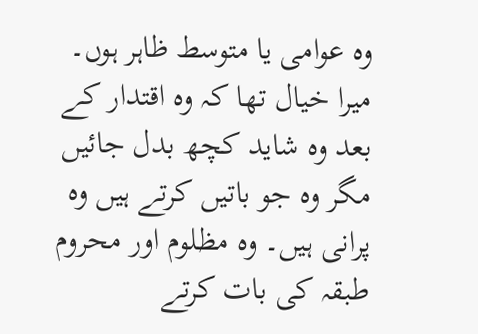وہ عوامی یا متوسط ظاہر ہوں۔
میرا خیال تھا کہ وہ اقتدار کے بعد وہ شاید کچھ بدل جائیں مگر وہ جو باتیں کرتے ہیں وہ پرانی ہیں۔ وہ مظلوم اور محروم طبقہ کی بات کرتے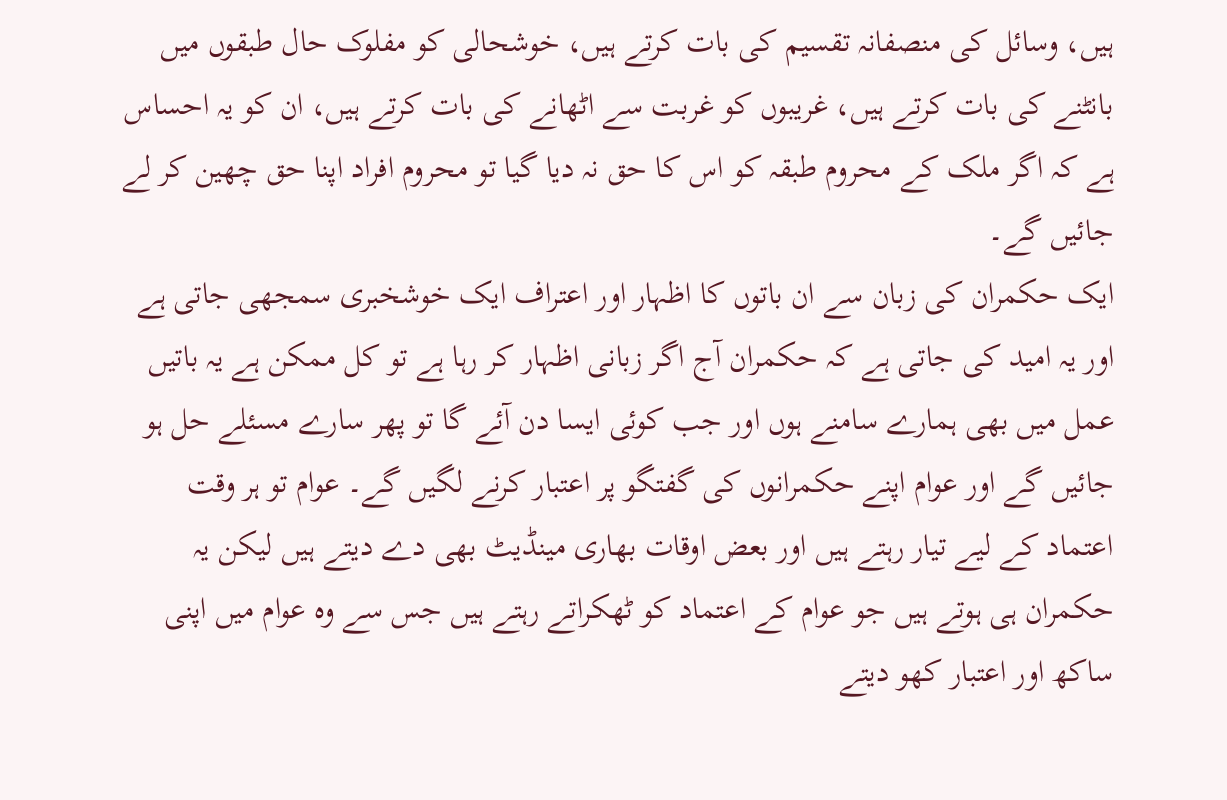ہیں، وسائل کی منصفانہ تقسیم کی بات کرتے ہیں، خوشحالی کو مفلوک حال طبقوں میں بانٹنے کی بات کرتے ہیں، غریبوں کو غربت سے اٹھانے کی بات کرتے ہیں، ان کو یہ احساس ہے کہ اگر ملک کے محروم طبقہ کو اس کا حق نہ دیا گیا تو محروم افراد اپنا حق چھین کر لے جائیں گے۔
ایک حکمران کی زبان سے ان باتوں کا اظہار اور اعتراف ایک خوشخبری سمجھی جاتی ہے اور یہ امید کی جاتی ہے کہ حکمران آج اگر زبانی اظہار کر رہا ہے تو کل ممکن ہے یہ باتیں عمل میں بھی ہمارے سامنے ہوں اور جب کوئی ایسا دن آئے گا تو پھر سارے مسئلے حل ہو جائیں گے اور عوام اپنے حکمرانوں کی گفتگو پر اعتبار کرنے لگیں گے۔ عوام تو ہر وقت اعتماد کے لیے تیار رہتے ہیں اور بعض اوقات بھاری مینڈیٹ بھی دے دیتے ہیں لیکن یہ حکمران ہی ہوتے ہیں جو عوام کے اعتماد کو ٹھکراتے رہتے ہیں جس سے وہ عوام میں اپنی ساکھ اور اعتبار کھو دیتے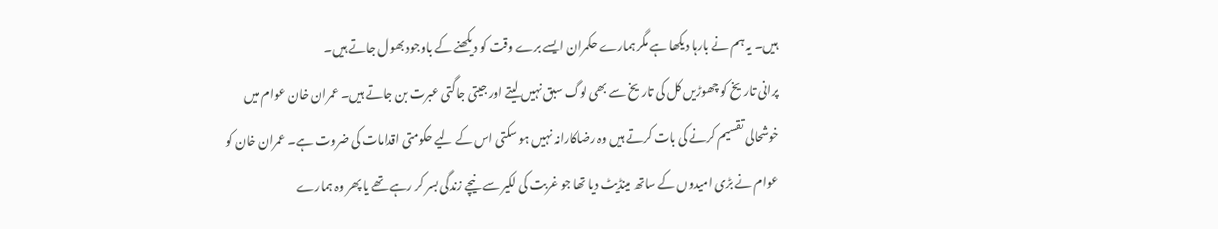ہیں۔ یہ ہم نے بارہا دیکھا ہے مگر ہمارے حکمران ایسے برے وقت کو دیکھنے کے باوجود بھول جاتے ہیں۔
پرانی تاریخ کو چھوڑیں کل کی تاریخ سے بھی لوگ سبق نہیں لیتے اور جیتی جاگتی عبرت بن جاتے ہیں۔ عمران خان عوام میں خوشحالی تقسیم کرنے کی بات کرتے ہیں وہ رضاکارانہ نہیں ہو سکتی اس کے لیے حکومتی اقدامات کی ضروت ہے۔ عمران خان کو عوام نے بڑی امیدوں کے ساتھ مینڈیٹ دیا تھا جو غربت کی لکیر سے نیچے زندگی بسر کر رہے تھے یا پھر وہ ہمارے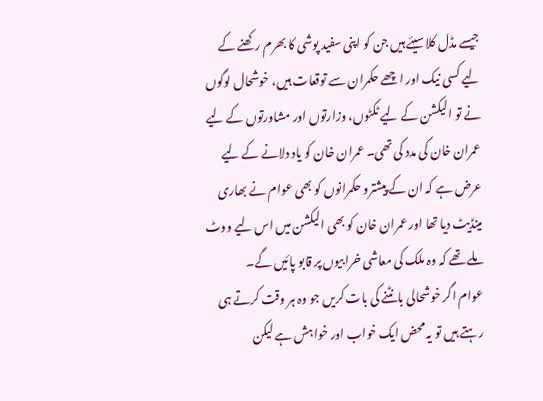جیسے مڈل کلاسیئے ہیں جن کو اپنی سفید پوشی کا بھرم رکھنے کے لیے کسی نیک اور اچھے حکمران سے توقعات ہیں، خوشحال لوگوں نے تو الیکشن کے لیے ٹکٹوں، وزارتوں اور مشاورتوں کے لیے عمران خان کی مدد کی تھی۔ عمران خان کو یاد دلانے کے لیے عرض ہے کہ ان کے پیشترو حکمرانوں کو بھی عوام نے بھاری مینڈیٹ دیا تھا اور عمران خان کو بھی الیکشن میں اس لیے ووٹ ملے تھے کہ وہ ملک کی معاشی خرابیوں پر قابو پائیں گے۔
عوام اگر خوشحالی بانٹنے کی بات کریں جو وہ ہر وقت کرتے ہی رہتے ہیں تو یہ محض ایک خواب اور خواہش ہے لیکن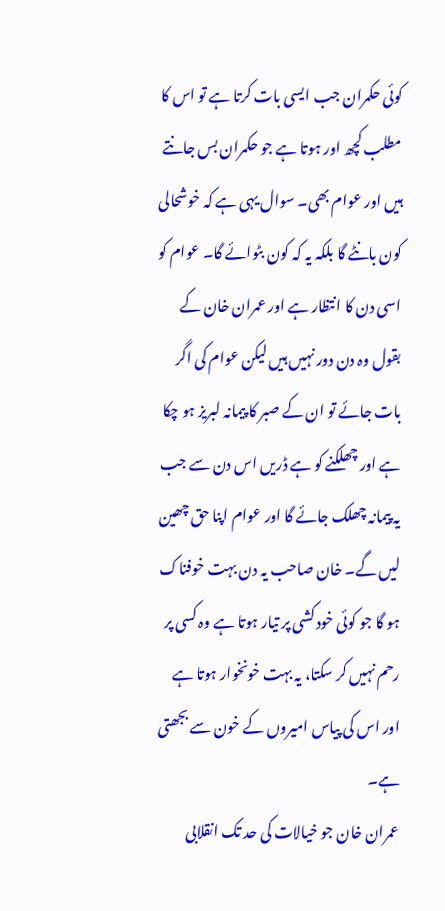کوئی حکمران جب ایسی بات کرتا ہے تو اس کا مطلب کچھ اور ہوتا ہے جو حکمران بس جانتے ہیں اور عوام بھی۔ سوال یہی ہے کہ خوشحالی کون بانٹے گا بلکہ یہ کہ کون بٹوائے گا۔ عوام کو اسی دن کا انتظار ہے اور عمران خان کے بقول وہ دن دور نہیں ہیں لیکن عوام کی اگر بات جائے تو ان کے صبر کا پیمانہ لبریز ہو چکا ہے اور چھلکنے کو ہے ڈریں اس دن سے جب یہ پیمانہ چھلک جائے گا اور عوام اپنا حق چھین لیں گے۔ خان صاحب یہ دن بہت خوفناک ہو گا جو کوئی خود کشی پر تیار ہوتا ہے وہ کسی پر رحم نہیں کر سکتا، یہ بہت خونخوار ہوتا ہے اور اس کی پیاس امیروں کے خون سے بجھتی ہے۔
عمران خان جو خیالات کی حد تک انقلابی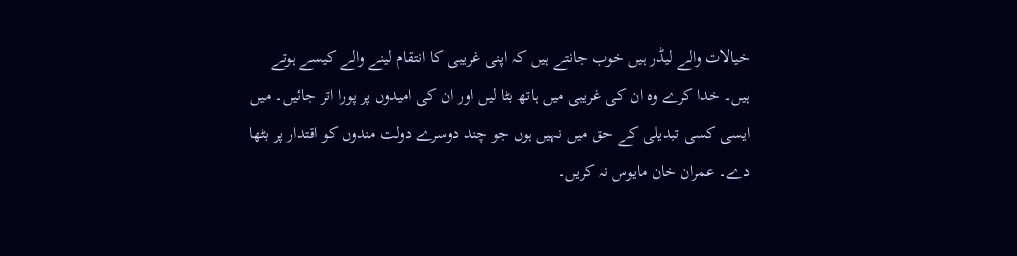خیالات والے لیڈر ہیں خوب جانتے ہیں کہ اپنی غریبی کا انتقام لینے والے کیسے ہوتے ہیں۔ خدا کرے وہ ان کی غریبی میں ہاتھ بٹا لیں اور ان کی امیدوں پر پورا اتر جائیں۔ میں ایسی کسی تبدیلی کے حق میں نہیں ہوں جو چند دوسرے دولت مندوں کو اقتدار پر بٹھا دے۔ عمران خان مایوس نہ کریں۔